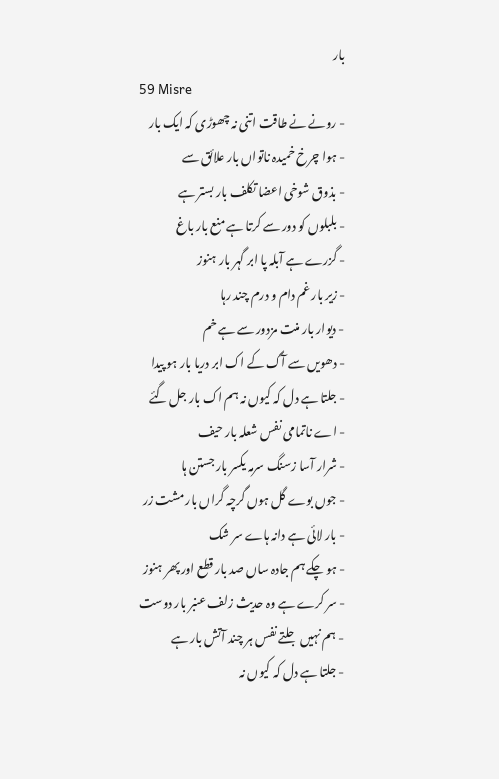بار
59 Misre
- رونے نے طاقت اتنی نہ چھوڑی کہ ایک بار
- ہوا چرخ خمیدہ ناتواں بار علائق سے
- بذوق شوخی اعضا تکلف بار بستر ہے
- بلبلوں کو دور سے کرتا ہے منع بار باغ
- گزرے ہے آبلہ پا ابر گہر بار ہنوز
- زیر بار غم دام و درم چند رہا
- دیوار بار منت مزدور سے ہے خم
- دھویں سے آگ کے اک ابر دریا بار ہو پیدا
- جلتا ہے دل کہ کیوں نہ ہم اک بار جل گئے
- اے ناتمامی نفس شعلہ بار حیف
- شرار آسا زسنگ سرمہ یکسر بار جستن ہا
- جوں بوے گل ہوں گرچہ گراں بار مشت زر
- بار لائی ہے دانہ ہاے سر شک
- ہو چکے ہم جادہ ساں صد بار قطع اور پھر ہنوز
- سر کرے ہے وہ حدیث زلف عنبر بار دوست
- ہم نہیں جلتے نفس ہر چند آتش بار ہے
- جلتا ہے دل کہ کیوں نہ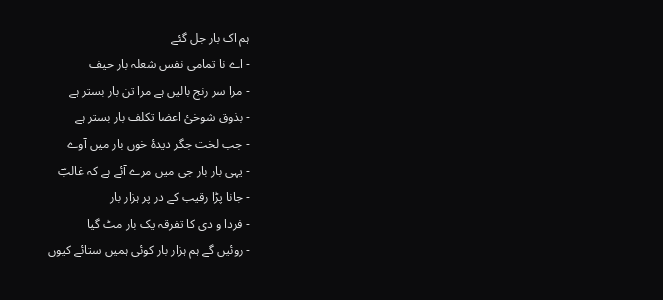ہم اک بار جل گئے
- اے نا تمامی نفس شعلہ بار حیف
- مرا سر رنج بالیں ہے مرا تن بار بستر ہے
- بذوق شوخیٔ اعضا تکلف بار بستر ہے
- جب لخت جگر دیدۂ خوں بار میں آوے
- یہی بار بار جی میں مرے آئے ہے کہ غالبؔ
- جانا پڑا رقیب کے در پر ہزار بار
- فردا و دی کا تفرقہ یک بار مٹ گیا
- روئیں گے ہم ہزار بار کوئی ہمیں ستائے کیوں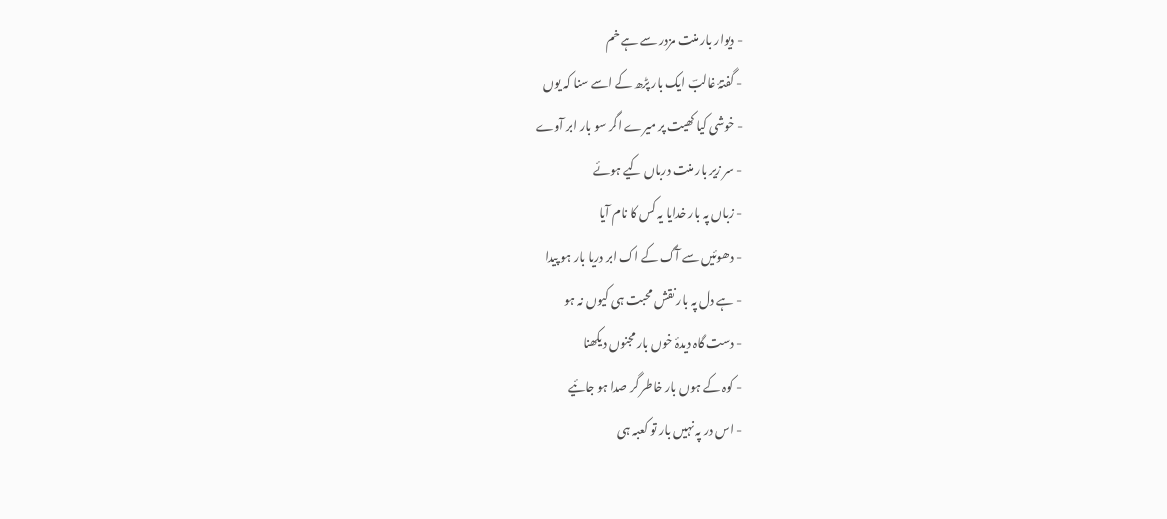- دیوار بار منت مزدر سے ہے خم
- گفتۂ غالبؔ ایک بار پڑھ کے اسے سنا کہ یوں
- خوشی کیا کھیت پر میرے اگر سو بار ابر آوے
- سر زیر بار منت درباں کیے ہوئے
- زباں پہ بار خدایا یہ کس کا نام آیا
- دھوئیں سے آگ کے اک ابر دریا بار ہو پیدا
- ہے دل پہ بار نقش محبت ہی کیوں نہ ہو
- دست گاہ دیدۂ خوں بار مجنوں دیکھنا
- کوہ کے ہوں بار خاطر گر صدا ہو جائیے
- اس در پہ نہیں بار تو کعبہ ہی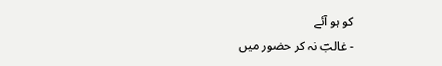کو ہو آئے
- غالبؔ نہ کر حضور میں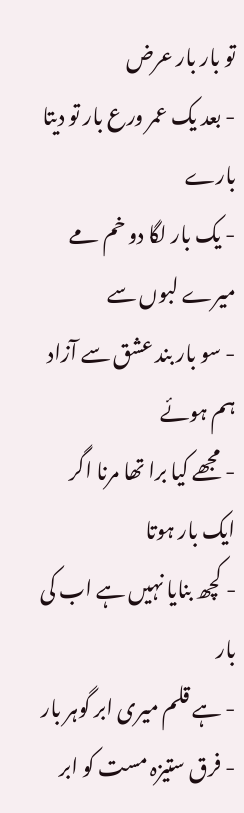تو بار بار عرض
- بعد یک عمر ورع بار تو دیتا بارے
- یک بار لگا دو خم مے میرے لبوں سے
- سو بار بند عشق سے آزاد ہم ہوئے
- مجھے کیا برا تھا مرنا اگر ایک بار ہوتا
- کچھ بنایا نہیں ہے اب کی بار
- ہے قلم میری ابر گوہر بار
- فرق ستیزہ مست کو ابر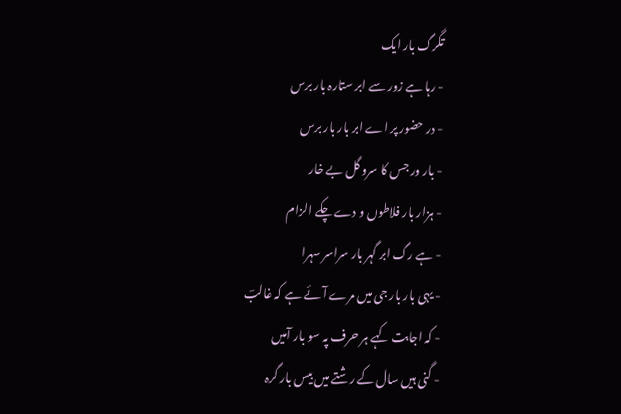تگرگ بار ایک
- رہا ہے زور سے ابر ستارہ بار برس
- در حضور پر اے ابر بار بار برس
- بار ور جس کا سرو گل بے خار
- ہزار بار فلاطوں و دے چکے الزام
- ہے رگ ابر گہر بار سراسر سہرا
- یہی بار بار جی میں مرے آئے ہے کہ غالبؔ
- کہ اجابت کہے ہر حرف پہ سو بار آمیں
- گنی ہیں سال کے رشتے میں بیس بار گرہ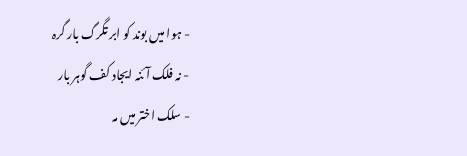- ہوا میں بوند کو ابر تگرگ بار گرہ
- نہ فلک آئنہ ایجاد کف گوہر بار
- سلک اختر میں مہ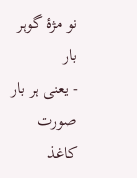نو مژۂ گوہر بار
- یعنی ہر بار صورت کاغذ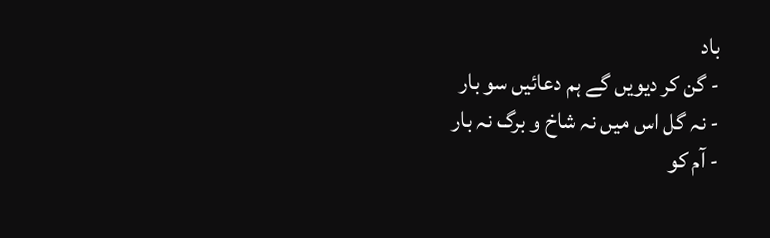باد
- گن کر دیویں گے ہم دعائیں سو بار
- نہ گل اس میں نہ شاخ و برگ نہ بار
- آم کو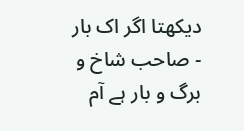دیکھتا اگر اک بار
- صاحب شاخ و برگ و بار ہے آم